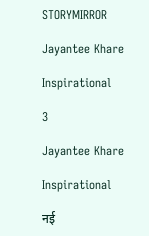STORYMIRROR

Jayantee Khare

Inspirational

3

Jayantee Khare

Inspirational

नई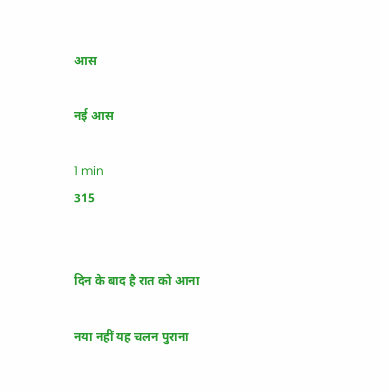आस

नई आस

1 min
315


दिन के बाद है रात को आना

नया नहीं यह चलन पुराना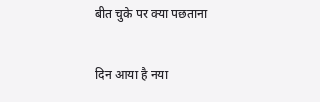बीत चुके पर क्या पछताना

दिन आया है नया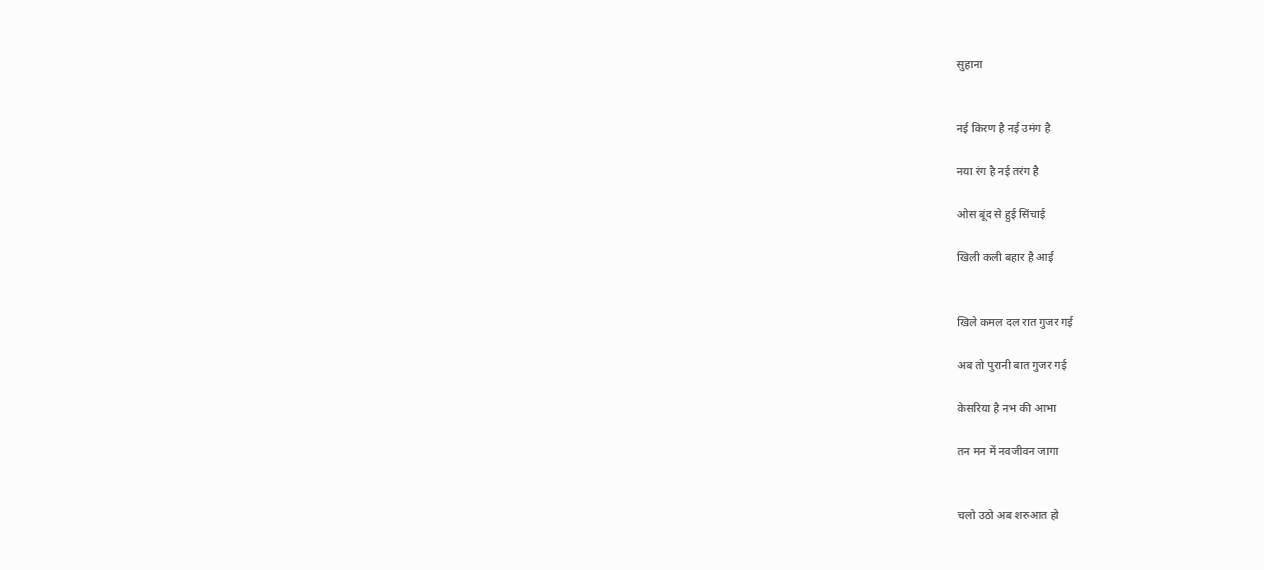सुहाना


नई किरण है नई उमंग है

नया रंग है नई तरंग है

ओस बूंद से हुई सिंचाई

खिली कली बहार है आई


खिले कमल दल रात गुजर गई

अब तो पुरानी बात गुजर गई

केसरिया है नभ की आभा

तन मन में नवजीवन जागा


चलो उठो अब शरुआत हो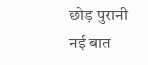छोड़ पुरानी नई बात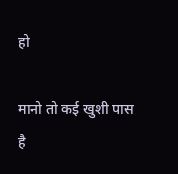हो

मानो तो कई खुशी पास है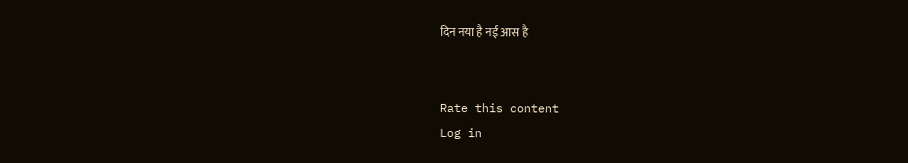दिन नया है नई आस है


Rate this content
Log in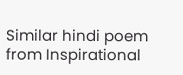Similar hindi poem from Inspirational